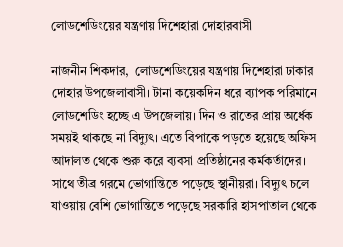লোডশেডিংয়ের যন্ত্রণায় দিশেহারা দোহারবাসী

নাজনীন শিকদার,  লোডশেডিংয়ের যন্ত্রণায় দিশেহারা ঢাকার দোহার উপজেলাবাসী। টানা কয়েকদিন ধরে ব্যাপক পরিমানে লোডশেডিং হচ্ছে এ উপজেলায়। দিন ও রাতের প্রায় অর্ধেক সময়ই থাকছে না বিদ্যুৎ। এতে বিপাকে পড়তে হয়েছে অফিস আদালত থেকে শুরু করে ব্যবসা প্রতিষ্ঠানের কর্মকর্তাদের। সাথে তীব্র গরমে ভোগান্তিতে পড়েছে স্থানীয়রা। বিদ্যুৎ চলে যাওয়ায় বেশি ভোগান্তিতে পড়েছে সরকারি হাসপাতাল থেকে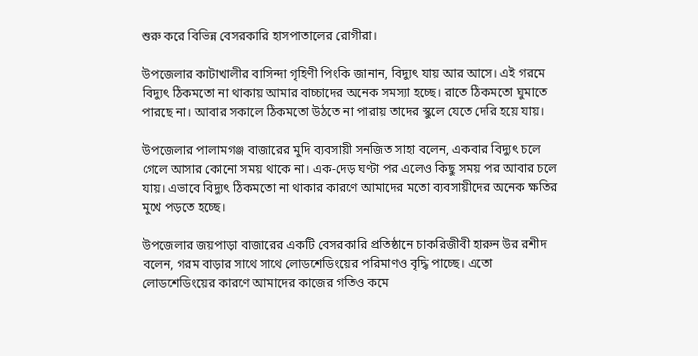শুরু করে বিভিন্ন বেসরকারি হাসপাতালের রোগীরা।

উপজেলার কাটাখালীর বাসিন্দা গৃহিণী পিংকি জানান, বিদ্যুৎ যায় আর আসে। এই গরমে বিদ্যুৎ ঠিকমতো না থাকায় আমার বাচ্চাদের অনেক সমস্যা হচ্ছে। রাতে ঠিকমতো ঘুমাতে পারছে না। আবার সকালে ঠিকমতো উঠতে না পারায় তাদের স্কুলে যেতে দেরি হয়ে যায়।

উপজেলার পালামগঞ্জ বাজারের মুদি ব্যবসায়ী সনজিত সাহা বলেন, একবার বিদ্যুৎ চলে গেলে আসার কোনো সময় থাকে না। এক-দেড় ঘণ্টা পর এলেও কিছু সময় পর আবার চলে যায়। এভাবে বিদ্যুৎ ঠিকমতো না থাকার কারণে আমাদের মতো ব্যবসায়ীদের অনেক ক্ষতির মুখে পড়তে হচ্ছে।

উপজেলার জয়পাড়া বাজারের একটি বেসরকারি প্রতিষ্ঠানে চাকরিজীবী হারুন উর রশীদ বলেন, গরম বাড়ার সাথে সাথে লোডশেডিংয়ের পরিমাণও বৃদ্ধি পাচ্ছে। এতো লোডশেডিংয়ের কারণে আমাদের কাজের গতিও কমে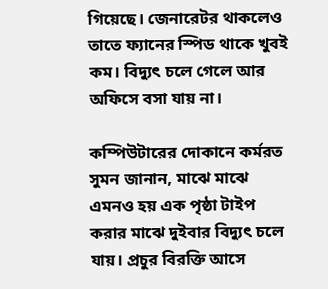গিয়েছে। জেনারেটর থাকলেও তাতে ফ্যানের স্পিড থাকে খুবই কম। বিদ্যুৎ চলে গেলে আর অফিসে বসা যায় না।

কম্পিউটারের দোকানে কর্মরত সুমন জানান, মাঝে মাঝে এমনও হয় এক পৃষ্ঠা টাইপ করার মাঝে দুইবার বিদ্যুৎ চলে যায়। প্রচুর বিরক্তি আসে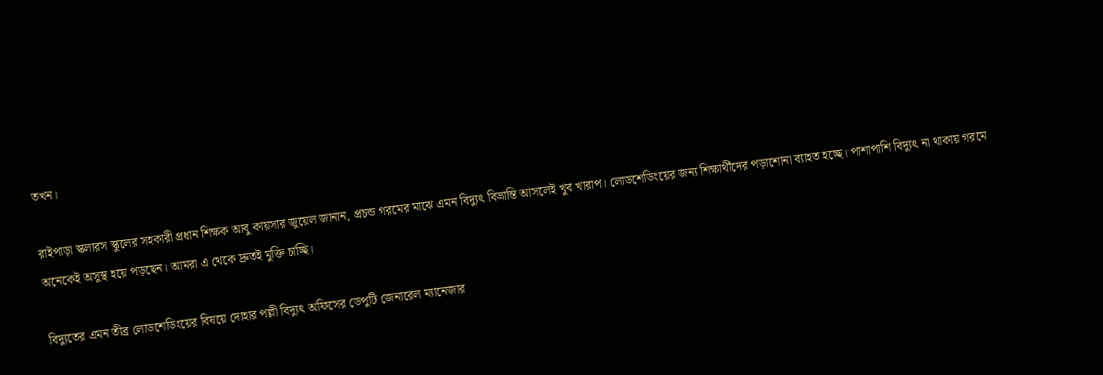তখন।

রাইপাড়া স্কলারস স্কুলের সহকারী প্রধান শিক্ষক আবু কায়সার জুয়েল জানান, প্রচন্ড গরমের মাঝে এমন বিদ্যুৎ বিভ্রান্তি আসলেই খুব খারাপ। লোডশেডিংয়ের জন্য শিক্ষার্থীদের পড়াশোনা ব্যাহত হচ্ছে। পাশাপাশি বিদ্যুৎ না থাকায় গরমে অনেকেই অসুস্থ হয়ে পড়ছেন। আমরা এ থেকে দ্রুতই মুক্তি চাচ্ছি।

বিদ্যুতের এমন তীব্র লোডশেডিংয়ের বিষয়ে দোহার পল্লী বিদ্যুৎ অফিসের ডেপুটি জেনারেল ম্যানেজার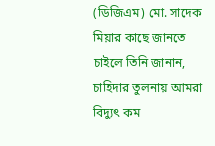(ডিজিএম) মো. সাদেক মিয়ার কাছে জানতে চাইলে তিনি জানান, চাহিদার তুলনায় আমরা বিদ্যুৎ কম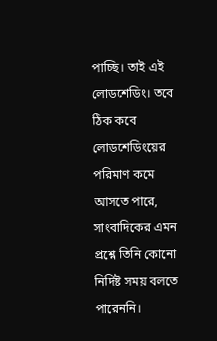পাচ্ছি। তাই এই লোডশেডিং। তবে ঠিক কবে লোডশেডিংয়ের পরিমাণ কমে আসতে পারে, সাংবাদিকের এমন প্রশ্নে তিনি কোনো নির্দিষ্ট সময় বলতে পারেননি।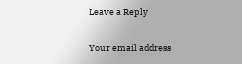Leave a Reply

Your email address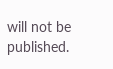will not be published.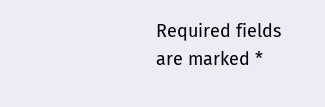Required fields are marked *